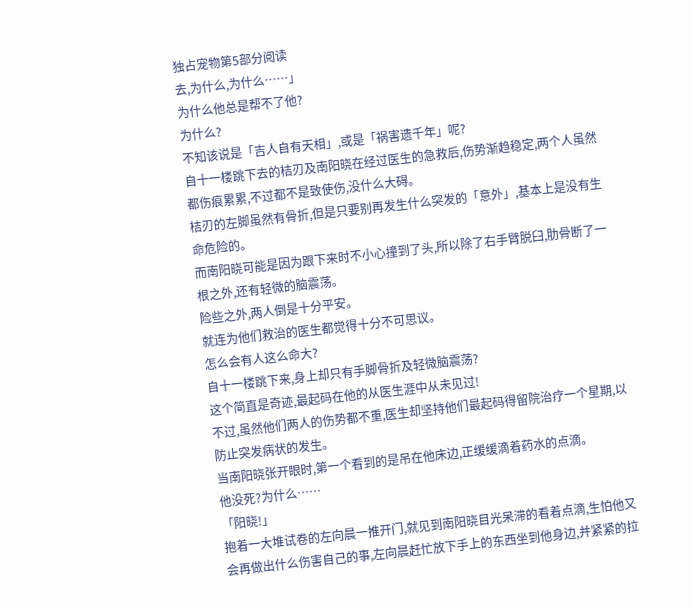独占宠物第5部分阅读
去,为什么,为什么……」
为什么他总是帮不了他?
为什么?
不知该说是「吉人自有天相」,或是「祸害遗千年」呢?
自十一楼跳下去的桔刃及南阳晓在经过医生的急救后,伤势渐趋稳定,两个人虽然都伤痕累累,不过都不是致使伤,没什么大碍。
桔刃的左脚虽然有骨折,但是只要别再发生什么突发的「意外」,基本上是没有生命危险的。
而南阳晓可能是因为跟下来时不小心撞到了头,所以除了右手臂脱臼,肋骨断了一根之外,还有轻微的脑震荡。
险些之外,两人倒是十分平安。
就连为他们救治的医生都觉得十分不可思议。
怎么会有人这么命大?
自十一楼跳下来,身上却只有手脚骨折及轻微脑震荡?
这个简直是奇迹,最起码在他的从医生涯中从未见过!
不过,虽然他们两人的伤势都不重,医生却坚持他们最起码得留院治疗一个星期,以防止突发病状的发生。
当南阳晓张开眼时,第一个看到的是吊在他床边,正缓缓滴着药水的点滴。
他没死?为什么……
「阳晓!」
抱着一大堆试卷的左向晨一推开门,就见到南阳晓目光呆滞的看着点滴,生怕他又会再做出什么伤害自己的事,左向晨赶忙放下手上的东西坐到他身边,并紧紧的拉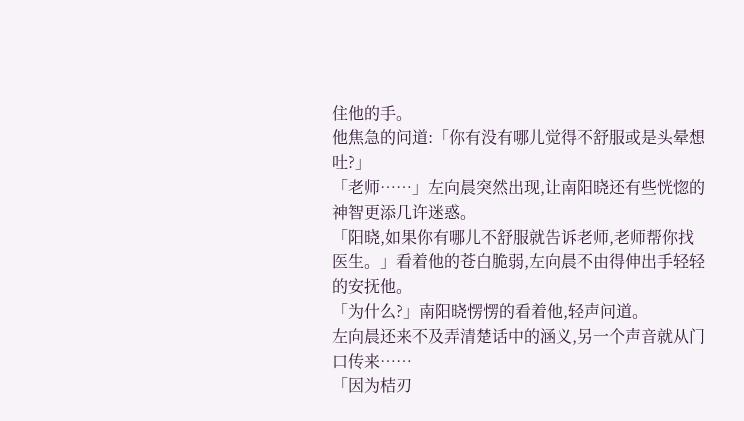住他的手。
他焦急的问道:「你有没有哪儿觉得不舒服或是头晕想吐?」
「老师……」左向晨突然出现,让南阳晓还有些恍惚的神智更添几许迷惑。
「阳晓,如果你有哪儿不舒服就告诉老师,老师帮你找医生。」看着他的苍白脆弱,左向晨不由得伸出手轻轻的安抚他。
「为什么?」南阳晓愣愣的看着他,轻声问道。
左向晨还来不及弄清楚话中的涵义,另一个声音就从门口传来……
「因为桔刃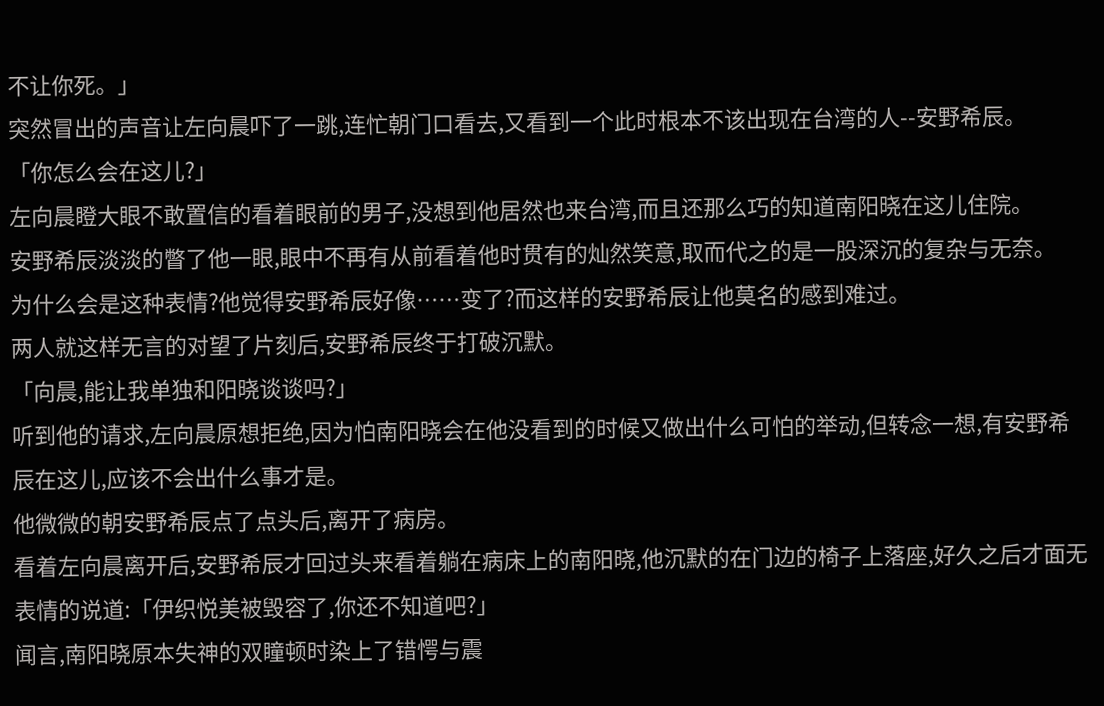不让你死。」
突然冒出的声音让左向晨吓了一跳,连忙朝门口看去,又看到一个此时根本不该出现在台湾的人--安野希辰。
「你怎么会在这儿?」
左向晨瞪大眼不敢置信的看着眼前的男子,没想到他居然也来台湾,而且还那么巧的知道南阳晓在这儿住院。
安野希辰淡淡的瞥了他一眼,眼中不再有从前看着他时贯有的灿然笑意,取而代之的是一股深沉的复杂与无奈。
为什么会是这种表情?他觉得安野希辰好像……变了?而这样的安野希辰让他莫名的感到难过。
两人就这样无言的对望了片刻后,安野希辰终于打破沉默。
「向晨,能让我单独和阳晓谈谈吗?」
听到他的请求,左向晨原想拒绝,因为怕南阳晓会在他没看到的时候又做出什么可怕的举动,但转念一想,有安野希辰在这儿,应该不会出什么事才是。
他微微的朝安野希辰点了点头后,离开了病房。
看着左向晨离开后,安野希辰才回过头来看着躺在病床上的南阳晓,他沉默的在门边的椅子上落座,好久之后才面无表情的说道:「伊织悦美被毁容了,你还不知道吧?」
闻言,南阳晓原本失神的双瞳顿时染上了错愕与震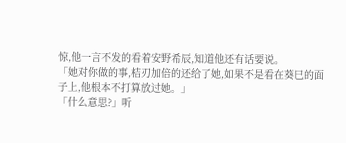惊,他一言不发的看着安野希辰,知道他还有话要说。
「她对你做的事,桔刃加倍的还给了她,如果不是看在葵巳的面子上,他根本不打算放过她。」
「什么意思?」听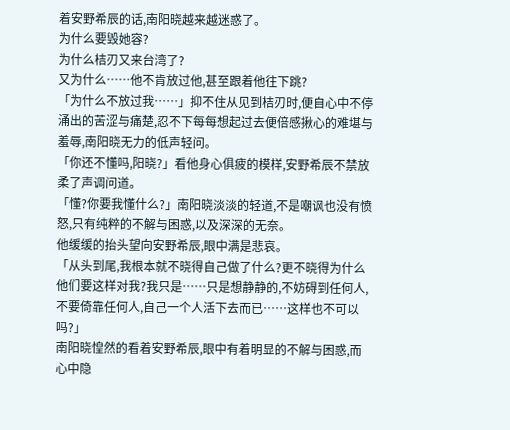着安野希辰的话,南阳晓越来越迷惑了。
为什么要毁她容?
为什么桔刃又来台湾了?
又为什么……他不肯放过他,甚至跟着他往下跳?
「为什么不放过我……」抑不住从见到桔刃时,便自心中不停涌出的苦涩与痛楚,忍不下每每想起过去便倍感揪心的难堪与羞辱,南阳晓无力的低声轻问。
「你还不懂吗,阳晓?」看他身心俱疲的模样,安野希辰不禁放柔了声调问道。
「懂?你要我懂什么?」南阳晓淡淡的轻道,不是嘲讽也没有愤怒,只有纯粹的不解与困惑,以及深深的无奈。
他缓缓的抬头望向安野希辰,眼中满是悲哀。
「从头到尾,我根本就不晓得自己做了什么?更不晓得为什么他们要这样对我?我只是……只是想静静的,不妨碍到任何人,不要倚靠任何人,自己一个人活下去而已……这样也不可以吗?」
南阳晓惶然的看着安野希辰,眼中有着明显的不解与困惑,而心中隐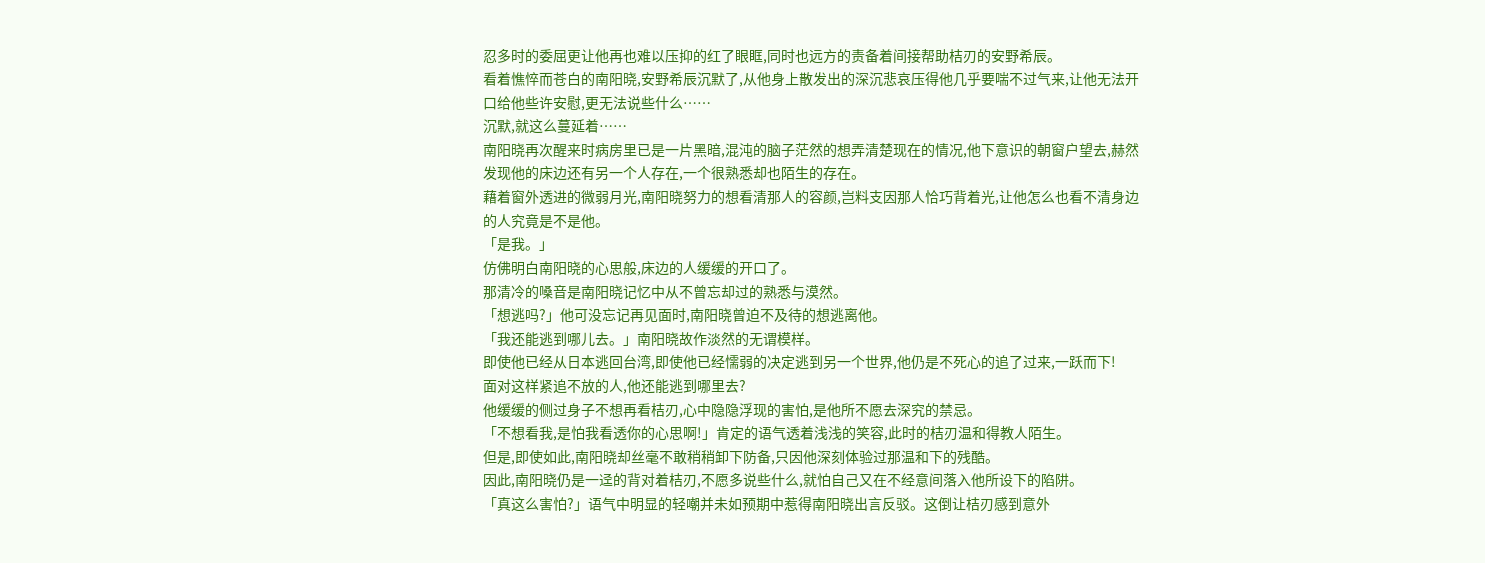忍多时的委屈更让他再也难以压抑的红了眼眶,同时也远方的责备着间接帮助桔刃的安野希辰。
看着憔悴而苍白的南阳晓,安野希辰沉默了,从他身上散发出的深沉悲哀压得他几乎要喘不过气来,让他无法开口给他些许安慰,更无法说些什么……
沉默,就这么蔓延着……
南阳晓再次醒来时病房里已是一片黑暗,混沌的脑子茫然的想弄清楚现在的情况,他下意识的朝窗户望去,赫然发现他的床边还有另一个人存在,一个很熟悉却也陌生的存在。
藉着窗外透进的微弱月光,南阳晓努力的想看清那人的容颜,岂料支因那人恰巧背着光,让他怎么也看不清身边的人究竟是不是他。
「是我。」
仿佛明白南阳晓的心思般,床边的人缓缓的开口了。
那清冷的嗓音是南阳晓记忆中从不曾忘却过的熟悉与漠然。
「想逃吗?」他可没忘记再见面时,南阳晓曾迫不及待的想逃离他。
「我还能逃到哪儿去。」南阳晓故作淡然的无谓模样。
即使他已经从日本逃回台湾,即使他已经懦弱的决定逃到另一个世界,他仍是不死心的追了过来,一跃而下!
面对这样紧追不放的人,他还能逃到哪里去?
他缓缓的侧过身子不想再看桔刃,心中隐隐浮现的害怕,是他所不愿去深究的禁忌。
「不想看我,是怕我看透你的心思啊!」肯定的语气透着浅浅的笑容,此时的桔刃温和得教人陌生。
但是,即使如此,南阳晓却丝毫不敢稍稍卸下防备,只因他深刻体验过那温和下的残酷。
因此,南阳晓仍是一迳的背对着桔刃,不愿多说些什么,就怕自己又在不经意间落入他所设下的陷阱。
「真这么害怕?」语气中明显的轻嘲并未如预期中惹得南阳晓出言反驳。这倒让桔刃感到意外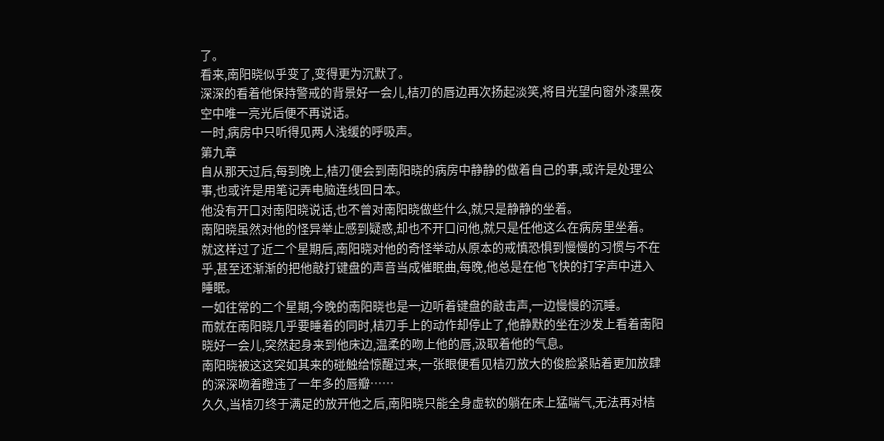了。
看来,南阳晓似乎变了,变得更为沉默了。
深深的看着他保持警戒的背景好一会儿,桔刃的唇边再次扬起淡笑,将目光望向窗外漆黑夜空中唯一亮光后便不再说话。
一时,病房中只听得见两人浅缓的呼吸声。
第九章
自从那天过后,每到晚上,桔刃便会到南阳晓的病房中静静的做着自己的事,或许是处理公事,也或许是用笔记弄电脑连线回日本。
他没有开口对南阳晓说话,也不曾对南阳晓做些什么,就只是静静的坐着。
南阳晓虽然对他的怪异举止感到疑惑,却也不开口问他,就只是任他这么在病房里坐着。
就这样过了近二个星期后,南阳晓对他的奇怪举动从原本的戒慎恐惧到慢慢的习惯与不在乎,甚至还渐渐的把他敲打键盘的声音当成催眠曲,每晚,他总是在他飞快的打字声中进入睡眠。
一如往常的二个星期,今晚的南阳晓也是一边听着键盘的敲击声,一边慢慢的沉睡。
而就在南阳晓几乎要睡着的同时,桔刃手上的动作却停止了,他静默的坐在沙发上看着南阳晓好一会儿,突然起身来到他床边,温柔的吻上他的唇,汲取着他的气息。
南阳晓被这这突如其来的碰触给惊醒过来,一张眼便看见桔刃放大的俊脸紧贴着更加放肆的深深吻着瞪违了一年多的唇瓣……
久久,当桔刃终于满足的放开他之后,南阳晓只能全身虚软的躺在床上猛喘气,无法再对桔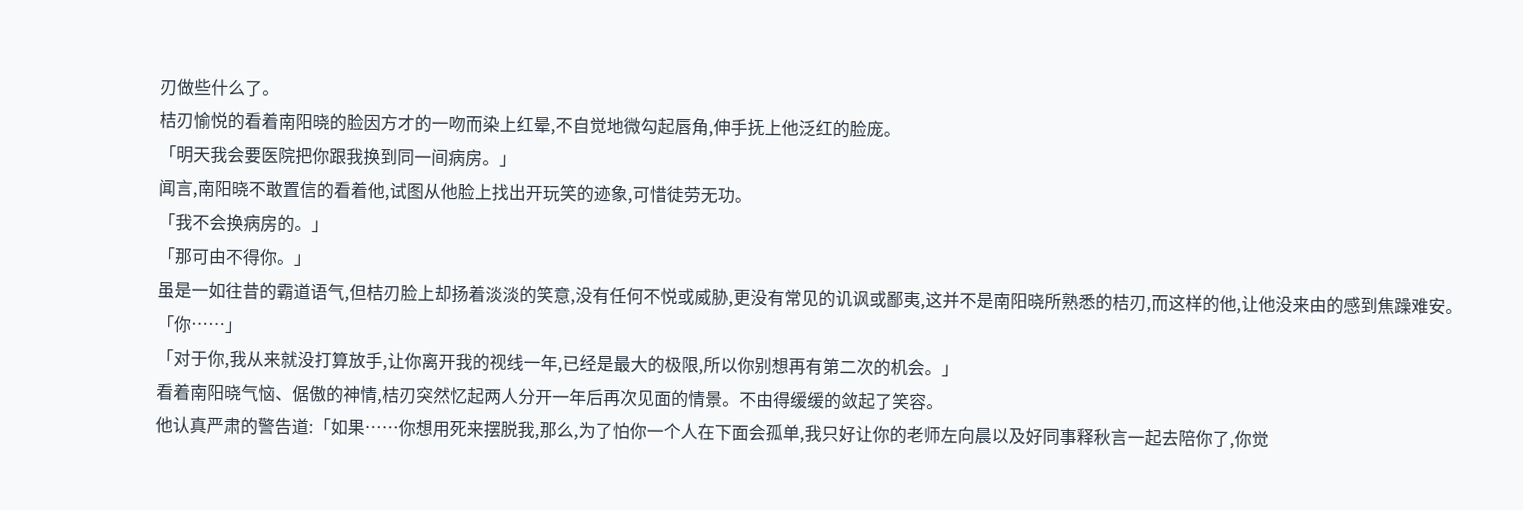刃做些什么了。
桔刃愉悦的看着南阳晓的脸因方才的一吻而染上红晕,不自觉地微勾起唇角,伸手抚上他泛红的脸庞。
「明天我会要医院把你跟我换到同一间病房。」
闻言,南阳晓不敢置信的看着他,试图从他脸上找出开玩笑的迹象,可惜徒劳无功。
「我不会换病房的。」
「那可由不得你。」
虽是一如往昔的霸道语气,但桔刃脸上却扬着淡淡的笑意,没有任何不悦或威胁,更没有常见的讥讽或鄙夷,这并不是南阳晓所熟悉的桔刃,而这样的他,让他没来由的感到焦躁难安。
「你……」
「对于你,我从来就没打算放手,让你离开我的视线一年,已经是最大的极限,所以你别想再有第二次的机会。」
看着南阳晓气恼、倨傲的神情,桔刃突然忆起两人分开一年后再次见面的情景。不由得缓缓的敛起了笑容。
他认真严肃的警告道:「如果……你想用死来摆脱我,那么,为了怕你一个人在下面会孤单,我只好让你的老师左向晨以及好同事释秋言一起去陪你了,你觉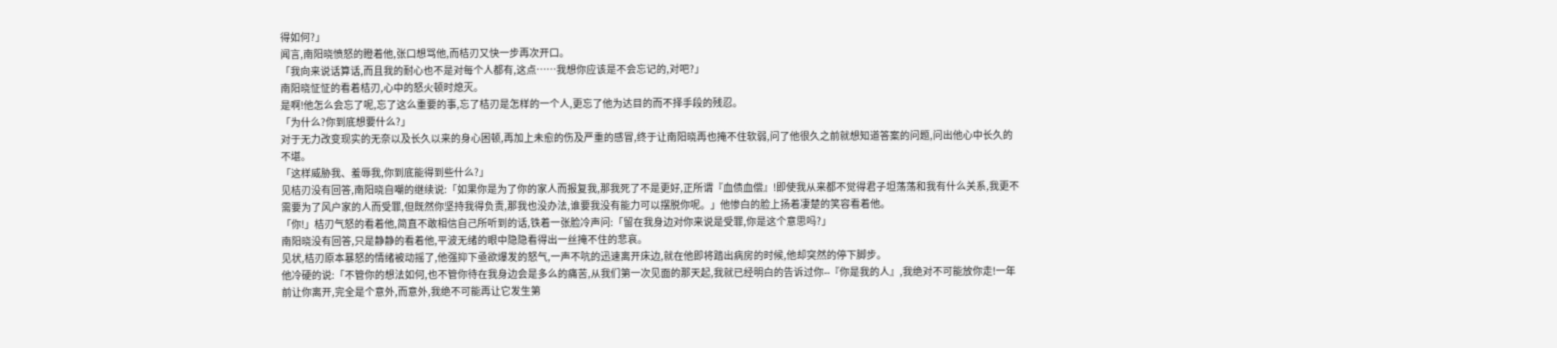得如何?」
闻言,南阳晓愤怒的瞪着他,张口想骂他,而桔刃又快一步再次开口。
「我向来说话算话,而且我的耐心也不是对每个人都有,这点……我想你应该是不会忘记的,对吧?」
南阳晓怔怔的看着桔刃,心中的怒火顿时熄灭。
是啊!他怎么会忘了呢,忘了这么重要的事,忘了桔刃是怎样的一个人,更忘了他为达目的而不择手段的残忍。
「为什么?你到底想要什么?」
对于无力改变现实的无奈以及长久以来的身心困顿,再加上未愈的伤及严重的感冒,终于让南阳晓再也掩不住软弱,问了他很久之前就想知道答案的问题,问出他心中长久的不堪。
「这样威胁我、羞辱我,你到底能得到些什么?」
见桔刃没有回答,南阳晓自嘲的继续说:「如果你是为了你的家人而报复我,那我死了不是更好,正所谓『血债血偿』!即使我从来都不觉得君子坦荡荡和我有什么关系,我更不需要为了风户家的人而受罪,但既然你坚持我得负责,那我也没办法,谁要我没有能力可以摆脱你呢。」他惨白的脸上扬着凄楚的笑容看着他。
「你!」桔刃气怒的看着他,简直不敢相信自己所听到的话,铁着一张脸冷声问:「留在我身边对你来说是受罪,你是这个意思吗?」
南阳晓没有回答,只是静静的看着他,平波无绪的眼中隐隐看得出一丝掩不住的悲哀。
见状,桔刃原本暴怒的情绪被动摇了,他强抑下亟欲爆发的怒气,一声不吭的迅速离开床边,就在他即将踏出病房的时候,他却突然的停下脚步。
他冷硬的说:「不管你的想法如何,也不管你待在我身边会是多么的痛苦,从我们第一次见面的那天起,我就已经明白的告诉过你--『你是我的人』,我绝对不可能放你走!一年前让你离开,完全是个意外,而意外,我绝不可能再让它发生第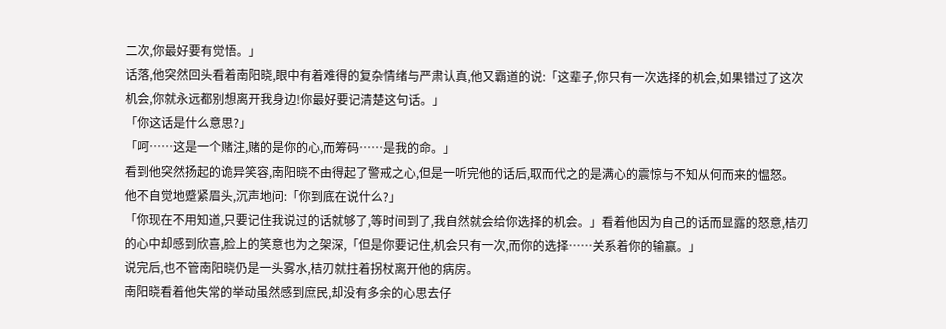二次,你最好要有觉悟。」
话落,他突然回头看着南阳晓,眼中有着难得的复杂情绪与严肃认真,他又霸道的说:「这辈子,你只有一次选择的机会,如果错过了这次机会,你就永远都别想离开我身边!你最好要记清楚这句话。」
「你这话是什么意思?」
「呵……这是一个赌注,赌的是你的心,而筹码……是我的命。」
看到他突然扬起的诡异笑容,南阳晓不由得起了警戒之心,但是一听完他的话后,取而代之的是满心的震惊与不知从何而来的愠怒。
他不自觉地蹙紧眉头,沉声地问:「你到底在说什么?」
「你现在不用知道,只要记住我说过的话就够了,等时间到了,我自然就会给你选择的机会。」看着他因为自己的话而显露的怒意,桔刃的心中却感到欣喜,脸上的笑意也为之架深,「但是你要记住,机会只有一次,而你的选择……关系着你的输赢。」
说完后,也不管南阳晓仍是一头雾水,桔刃就拄着拐杖离开他的病房。
南阳晓看着他失常的举动虽然感到庶民,却没有多余的心思去仔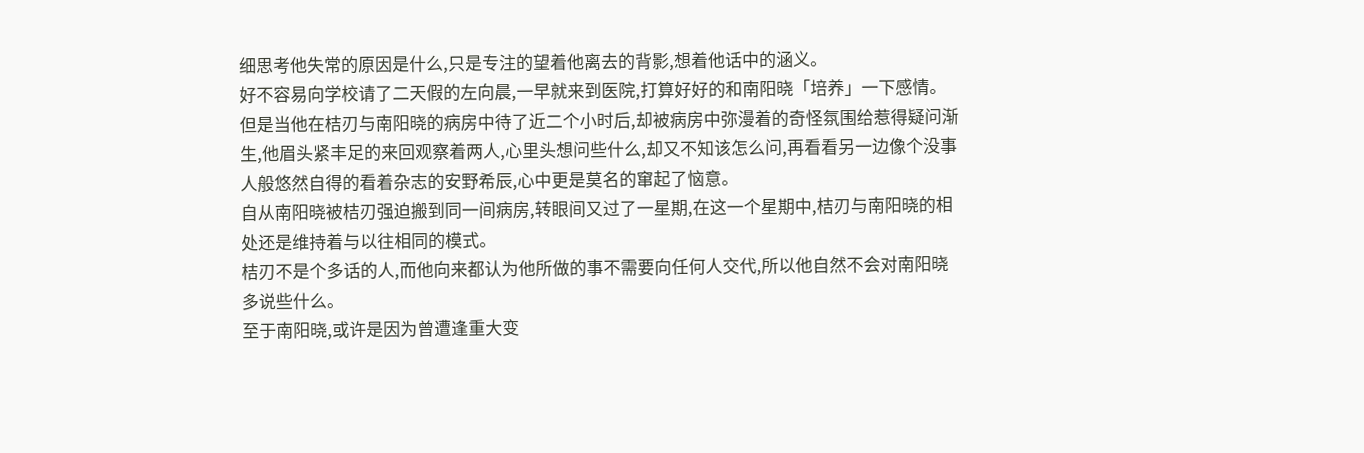细思考他失常的原因是什么,只是专注的望着他离去的背影,想着他话中的涵义。
好不容易向学校请了二天假的左向晨,一早就来到医院,打算好好的和南阳晓「培养」一下感情。
但是当他在桔刃与南阳晓的病房中待了近二个小时后,却被病房中弥漫着的奇怪氛围给惹得疑问渐生,他眉头紧丰足的来回观察着两人,心里头想问些什么,却又不知该怎么问,再看看另一边像个没事人般悠然自得的看着杂志的安野希辰,心中更是莫名的窜起了恼意。
自从南阳晓被桔刃强迫搬到同一间病房,转眼间又过了一星期,在这一个星期中,桔刃与南阳晓的相处还是维持着与以往相同的模式。
桔刃不是个多话的人,而他向来都认为他所做的事不需要向任何人交代,所以他自然不会对南阳晓多说些什么。
至于南阳晓,或许是因为曾遭逢重大变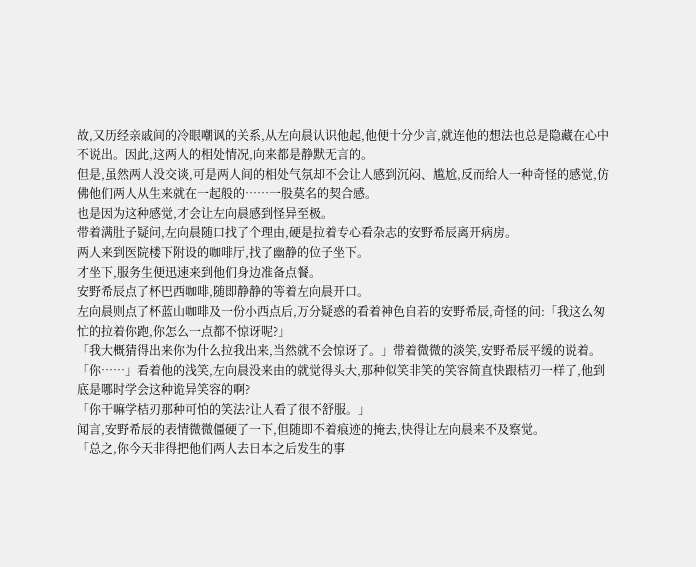故,又历经亲戚间的冷眼嘲讽的关系,从左向晨认识他起,他便十分少言,就连他的想法也总是隐藏在心中不说出。因此,这两人的相处情况,向来都是静默无言的。
但是,虽然两人没交谈,可是两人间的相处气氛却不会让人感到沉闷、尴尬,反而给人一种奇怪的感觉,仿佛他们两人从生来就在一起般的……一股莫名的契合感。
也是因为这种感觉,才会让左向晨感到怪异至极。
带着满肚子疑问,左向晨随口找了个理由,硬是拉着专心看杂志的安野希辰离开病房。
两人来到医院楼下附设的咖啡厅,找了幽静的位子坐下。
才坐下,服务生便迅速来到他们身边准备点餐。
安野希辰点了杯巴西咖啡,随即静静的等着左向晨开口。
左向晨则点了杯蓝山咖啡及一份小西点后,万分疑惑的看着神色自若的安野希辰,奇怪的问:「我这么匆忙的拉着你跑,你怎么一点都不惊讶呢?」
「我大概猜得出来你为什么拉我出来,当然就不会惊讶了。」带着微微的淡笑,安野希辰平缓的说着。
「你……」看着他的浅笑,左向晨没来由的就觉得头大,那种似笑非笑的笑容简直快跟桔刃一样了,他到底是哪时学会这种诡异笑容的啊?
「你干嘛学桔刃那种可怕的笑法?让人看了很不舒服。」
闻言,安野希辰的表情微微僵硬了一下,但随即不着痕迹的掩去,快得让左向晨来不及察觉。
「总之,你今天非得把他们两人去日本之后发生的事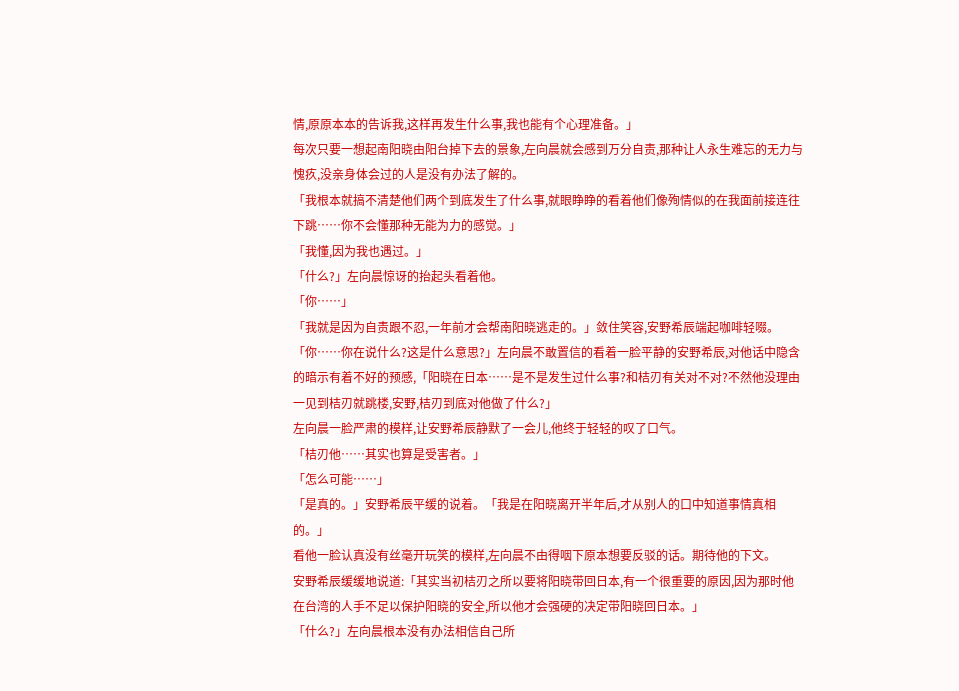情,原原本本的告诉我,这样再发生什么事,我也能有个心理准备。」
每次只要一想起南阳晓由阳台掉下去的景象,左向晨就会感到万分自责,那种让人永生难忘的无力与愧疚,没亲身体会过的人是没有办法了解的。
「我根本就搞不清楚他们两个到底发生了什么事,就眼睁睁的看着他们像殉情似的在我面前接连往下跳……你不会懂那种无能为力的感觉。」
「我懂,因为我也遇过。」
「什么?」左向晨惊讶的抬起头看着他。
「你……」
「我就是因为自责跟不忍,一年前才会帮南阳晓逃走的。」敛住笑容,安野希辰端起咖啡轻啜。
「你……你在说什么?这是什么意思?」左向晨不敢置信的看着一脸平静的安野希辰,对他话中隐含的暗示有着不好的预感,「阳晓在日本……是不是发生过什么事?和桔刃有关对不对?不然他没理由一见到桔刃就跳楼,安野,桔刃到底对他做了什么?」
左向晨一脸严肃的模样,让安野希辰静默了一会儿,他终于轻轻的叹了口气。
「桔刃他……其实也算是受害者。」
「怎么可能……」
「是真的。」安野希辰平缓的说着。「我是在阳晓离开半年后,才从别人的口中知道事情真相的。」
看他一脸认真没有丝毫开玩笑的模样,左向晨不由得咽下原本想要反驳的话。期待他的下文。
安野希辰缓缓地说道:「其实当初桔刃之所以要将阳晓带回日本,有一个很重要的原因,因为那时他在台湾的人手不足以保护阳晓的安全,所以他才会强硬的决定带阳晓回日本。」
「什么?」左向晨根本没有办法相信自己所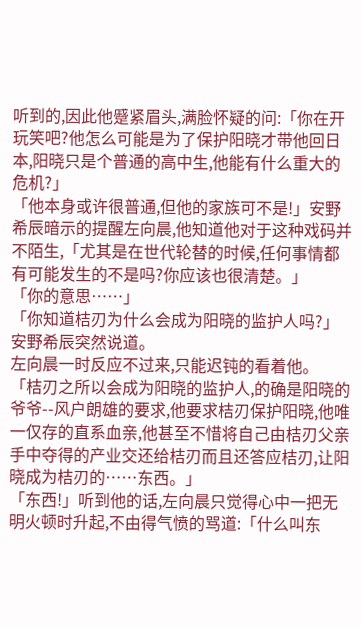听到的,因此他蹙紧眉头,满脸怀疑的问:「你在开玩笑吧?他怎么可能是为了保护阳晓才带他回日本,阳晓只是个普通的高中生,他能有什么重大的危机?」
「他本身或许很普通,但他的家族可不是!」安野希辰暗示的提醒左向晨,他知道他对于这种戏码并不陌生,「尤其是在世代轮替的时候,任何事情都有可能发生的不是吗?你应该也很清楚。」
「你的意思……」
「你知道桔刃为什么会成为阳晓的监护人吗?」安野希辰突然说道。
左向晨一时反应不过来,只能迟钝的看着他。
「桔刃之所以会成为阳晓的监护人,的确是阳晓的爷爷--风户朗雄的要求,他要求桔刃保护阳晓,他唯一仅存的直系血亲,他甚至不惜将自己由桔刃父亲手中夺得的产业交还给桔刃而且还答应桔刃,让阳晓成为桔刃的……东西。」
「东西!」听到他的话,左向晨只觉得心中一把无明火顿时升起,不由得气愤的骂道:「什么叫东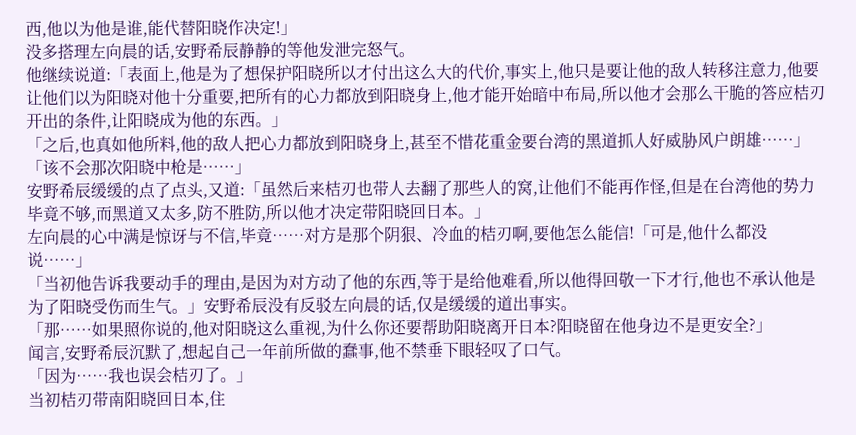西,他以为他是谁,能代替阳晓作决定!」
没多搭理左向晨的话,安野希辰静静的等他发泄完怒气。
他继续说道:「表面上,他是为了想保护阳晓所以才付出这么大的代价,事实上,他只是要让他的敌人转移注意力,他要让他们以为阳晓对他十分重要,把所有的心力都放到阳晓身上,他才能开始暗中布局,所以他才会那么干脆的答应桔刃开出的条件,让阳晓成为他的东西。」
「之后,也真如他所料,他的敌人把心力都放到阳晓身上,甚至不惜花重金要台湾的黑道抓人好威胁风户朗雄……」
「该不会那次阳晓中枪是……」
安野希辰缓缓的点了点头,又道:「虽然后来桔刃也带人去翻了那些人的窝,让他们不能再作怪,但是在台湾他的势力毕竟不够,而黑道又太多,防不胜防,所以他才决定带阳晓回日本。」
左向晨的心中满是惊讶与不信,毕竟……对方是那个阴狠、冷血的桔刃啊,要他怎么能信!「可是,他什么都没说……」
「当初他告诉我要动手的理由,是因为对方动了他的东西,等于是给他难看,所以他得回敬一下才行,他也不承认他是为了阳晓受伤而生气。」安野希辰没有反驳左向晨的话,仅是缓缓的道出事实。
「那……如果照你说的,他对阳晓这么重视,为什么你还要帮助阳晓离开日本?阳晓留在他身边不是更安全?」
闻言,安野希辰沉默了,想起自己一年前所做的蠢事,他不禁垂下眼轻叹了口气。
「因为……我也误会桔刃了。」
当初桔刃带南阳晓回日本,住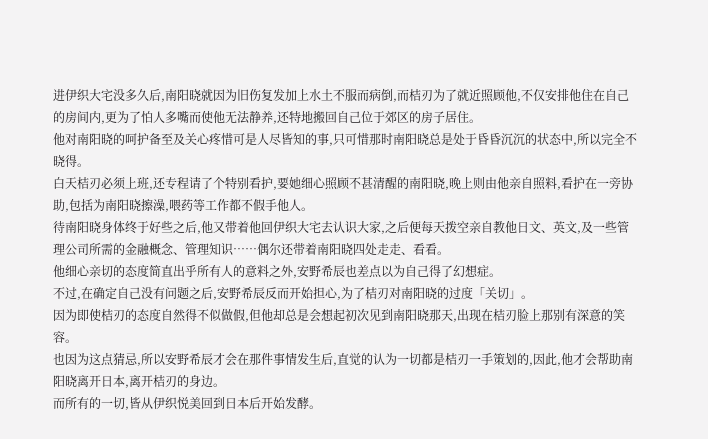进伊织大宅没多久后,南阳晓就因为旧伤复发加上水土不服而病倒,而桔刃为了就近照顾他,不仅安排他住在自己的房间内,更为了怕人多嘴而使他无法静养,还特地搬回自己位于郊区的房子居住。
他对南阳晓的呵护备至及关心疼惜可是人尽皆知的事,只可惜那时南阳晓总是处于昏昏沉沉的状态中,所以完全不晓得。
白天桔刃必须上班,还专程请了个特别看护,要她细心照顾不甚清醒的南阳晓,晚上则由他亲自照料,看护在一旁协助,包括为南阳晓擦澡,喂药等工作都不假手他人。
待南阳晓身体终于好些之后,他又带着他回伊织大宅去认识大家,之后便每天拨空亲自教他日文、英文,及一些管理公司所需的金融概念、管理知识……偶尔还带着南阳晓四处走走、看看。
他细心亲切的态度简直出乎所有人的意料之外,安野希辰也差点以为自己得了幻想症。
不过,在确定自己没有问题之后,安野希辰反而开始担心,为了桔刃对南阳晓的过度「关切」。
因为即使桔刃的态度自然得不似做假,但他却总是会想起初次见到南阳晓那天,出现在桔刃脸上那别有深意的笑容。
也因为这点猜忌,所以安野希辰才会在那件事情发生后,直觉的认为一切都是桔刃一手策划的,因此,他才会帮助南阳晓离开日本,离开桔刃的身边。
而所有的一切,皆从伊织悦美回到日本后开始发酵。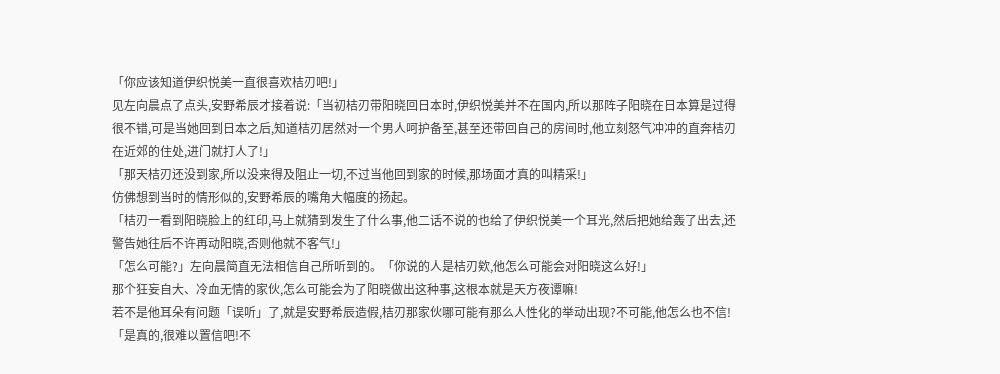「你应该知道伊织悦美一直很喜欢桔刃吧!」
见左向晨点了点头,安野希辰才接着说:「当初桔刃带阳晓回日本时,伊织悦美并不在国内,所以那阵子阳晓在日本算是过得很不错,可是当她回到日本之后,知道桔刃居然对一个男人呵护备至,甚至还带回自己的房间时,他立刻怒气冲冲的直奔桔刃在近郊的住处,进门就打人了!」
「那天桔刃还没到家,所以没来得及阻止一切,不过当他回到家的时候,那场面才真的叫精采!」
仿佛想到当时的情形似的,安野希辰的嘴角大幅度的扬起。
「桔刃一看到阳晓脸上的红印,马上就猜到发生了什么事,他二话不说的也给了伊织悦美一个耳光,然后把她给轰了出去,还警告她往后不许再动阳晓,否则他就不客气!」
「怎么可能?」左向晨简直无法相信自己所听到的。「你说的人是桔刃欸,他怎么可能会对阳晓这么好!」
那个狂妄自大、冷血无情的家伙,怎么可能会为了阳晓做出这种事,这根本就是天方夜谭嘛!
若不是他耳朵有问题「误听」了,就是安野希辰造假,桔刃那家伙哪可能有那么人性化的举动出现?不可能,他怎么也不信!
「是真的,很难以置信吧!不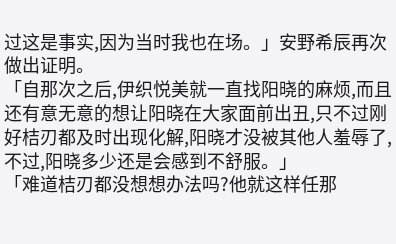过这是事实,因为当时我也在场。」安野希辰再次做出证明。
「自那次之后,伊织悦美就一直找阳晓的麻烦,而且还有意无意的想让阳晓在大家面前出丑,只不过刚好桔刃都及时出现化解,阳晓才没被其他人羞辱了,不过,阳晓多少还是会感到不舒服。」
「难道桔刃都没想想办法吗?他就这样任那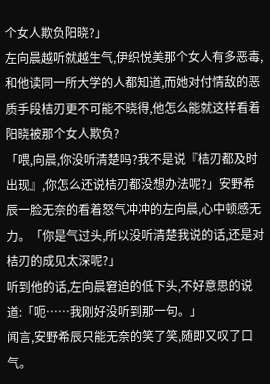个女人欺负阳晓?」
左向晨越听就越生气,伊织悦美那个女人有多恶毒,和他读同一所大学的人都知道,而她对付情敌的恶质手段桔刃更不可能不晓得,他怎么能就这样看着阳晓被那个女人欺负?
「喂,向晨,你没听清楚吗?我不是说『桔刃都及时出现』,你怎么还说桔刃都没想办法呢?」安野希辰一脸无奈的看着怒气冲冲的左向晨,心中顿感无力。「你是气过头,所以没听清楚我说的话,还是对桔刃的成见太深呢?」
听到他的话,左向晨窘迫的低下头,不好意思的说道:「呃……我刚好没听到那一句。」
闻言,安野希辰只能无奈的笑了笑,随即又叹了口气。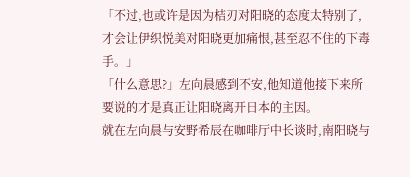「不过,也或许是因为桔刃对阳晓的态度太特别了,才会让伊织悦美对阳晓更加痛恨,甚至忍不住的下毒手。」
「什么意思?」左向晨感到不安,他知道他接下来所要说的才是真正让阳晓离开日本的主因。
就在左向晨与安野希辰在咖啡厅中长谈时,南阳晓与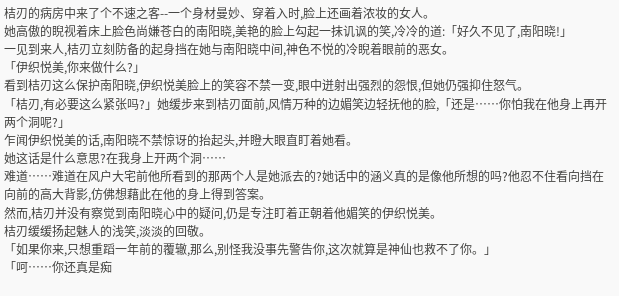桔刃的病房中来了个不速之客--一个身材曼妙、穿着入时,脸上还画着浓妆的女人。
她高傲的睨视着床上脸色尚嫌苍白的南阳晓,美艳的脸上勾起一抹讥讽的笑,冷冷的道:「好久不见了,南阳晓!」
一见到来人,桔刃立刻防备的起身挡在她与南阳晓中间,神色不悦的冷睨着眼前的恶女。
「伊织悦美,你来做什么?」
看到桔刃这么保护南阳晓,伊织悦美脸上的笑容不禁一变,眼中迸射出强烈的怨恨,但她仍强抑住怒气。
「桔刃,有必要这么紧张吗?」她缓步来到桔刃面前,风情万种的边媚笑边轻抚他的脸,「还是……你怕我在他身上再开两个洞呢?」
乍闻伊织悦美的话,南阳晓不禁惊讶的抬起头,并瞪大眼直盯着她看。
她这话是什么意思?在我身上开两个洞……
难道……难道在风户大宅前他所看到的那两个人是她派去的?她话中的涵义真的是像他所想的吗?他忍不住看向挡在向前的高大背影,仿佛想藉此在他的身上得到答案。
然而,桔刃并没有察觉到南阳晓心中的疑问,仍是专注盯着正朝着他媚笑的伊织悦美。
桔刃缓缓扬起魅人的浅笑,淡淡的回敬。
「如果你来,只想重蹈一年前的覆辙,那么,别怪我没事先警告你,这次就算是神仙也救不了你。」
「呵……你还真是痴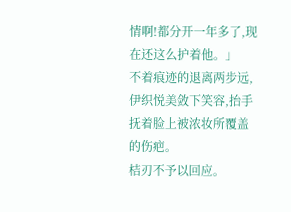情啊!都分开一年多了,现在还这么护着他。」
不着痕迹的退离两步远,伊织悦美敛下笑容,抬手抚着脸上被浓妆所覆盖的伤疤。
桔刃不予以回应。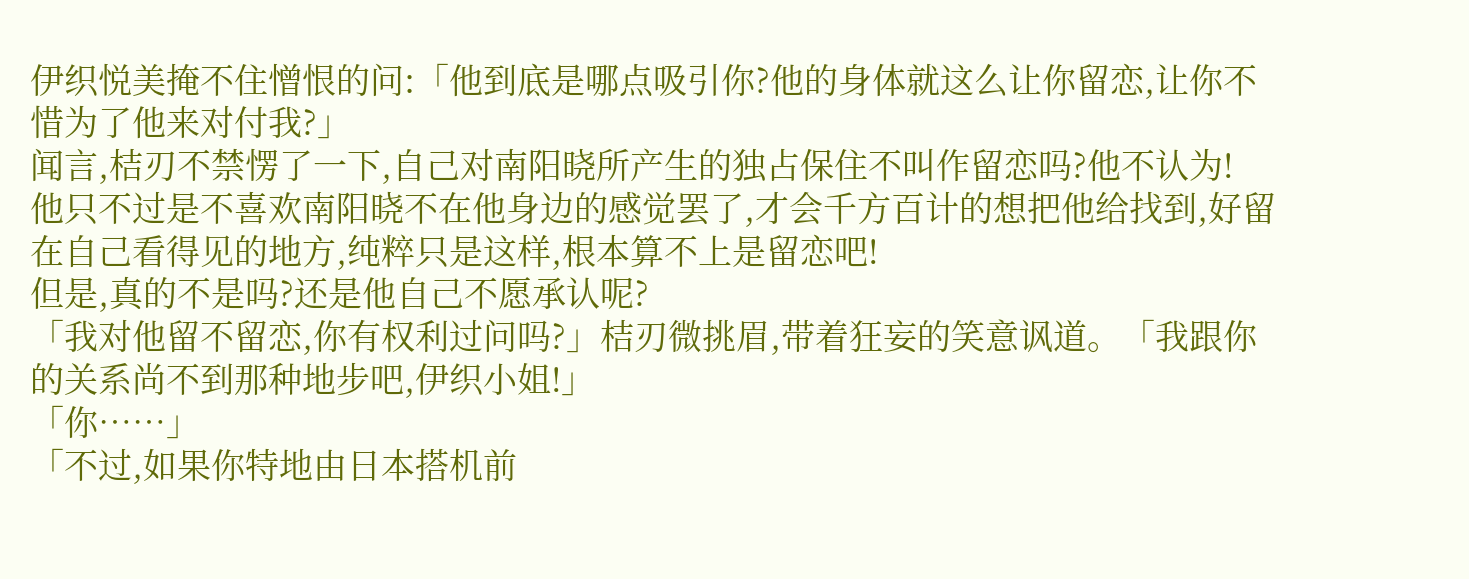伊织悦美掩不住憎恨的问:「他到底是哪点吸引你?他的身体就这么让你留恋,让你不惜为了他来对付我?」
闻言,桔刃不禁愣了一下,自己对南阳晓所产生的独占保住不叫作留恋吗?他不认为!
他只不过是不喜欢南阳晓不在他身边的感觉罢了,才会千方百计的想把他给找到,好留在自己看得见的地方,纯粹只是这样,根本算不上是留恋吧!
但是,真的不是吗?还是他自己不愿承认呢?
「我对他留不留恋,你有权利过问吗?」桔刃微挑眉,带着狂妄的笑意讽道。「我跟你的关系尚不到那种地步吧,伊织小姐!」
「你……」
「不过,如果你特地由日本搭机前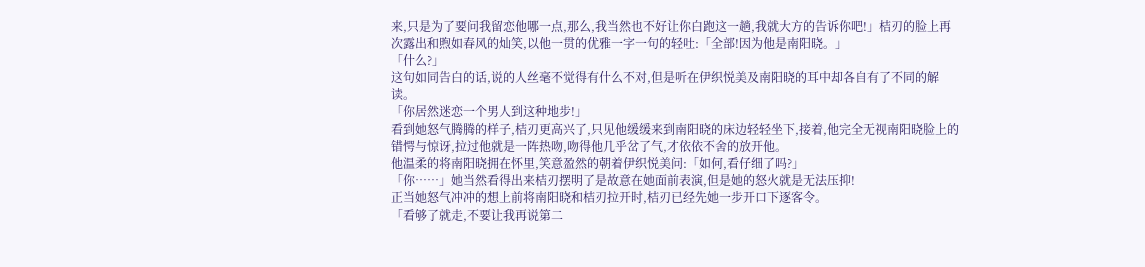来,只是为了要问我留恋他哪一点,那么,我当然也不好让你白跑这一趟,我就大方的告诉你吧!」桔刃的脸上再次露出和煦如春风的灿笑,以他一贯的优雅一字一句的轻吐:「全部!因为他是南阳晓。」
「什么?」
这句如同告白的话,说的人丝毫不觉得有什么不对,但是听在伊织悦美及南阳晓的耳中却各自有了不同的解读。
「你居然迷恋一个男人到这种地步!」
看到她怒气腾腾的样子,桔刃更高兴了,只见他缓缓来到南阳晓的床边轻轻坐下,接着,他完全无视南阳晓脸上的错愕与惊讶,拉过他就是一阵热吻,吻得他几乎岔了气,才依依不舍的放开他。
他温柔的将南阳晓拥在怀里,笑意盈然的朝着伊织悦美问:「如何,看仔细了吗?」
「你……」她当然看得出来桔刃摆明了是故意在她面前表演,但是她的怒火就是无法压抑!
正当她怒气冲冲的想上前将南阳晓和桔刃拉开时,桔刃已经先她一步开口下逐客令。
「看够了就走,不要让我再说第二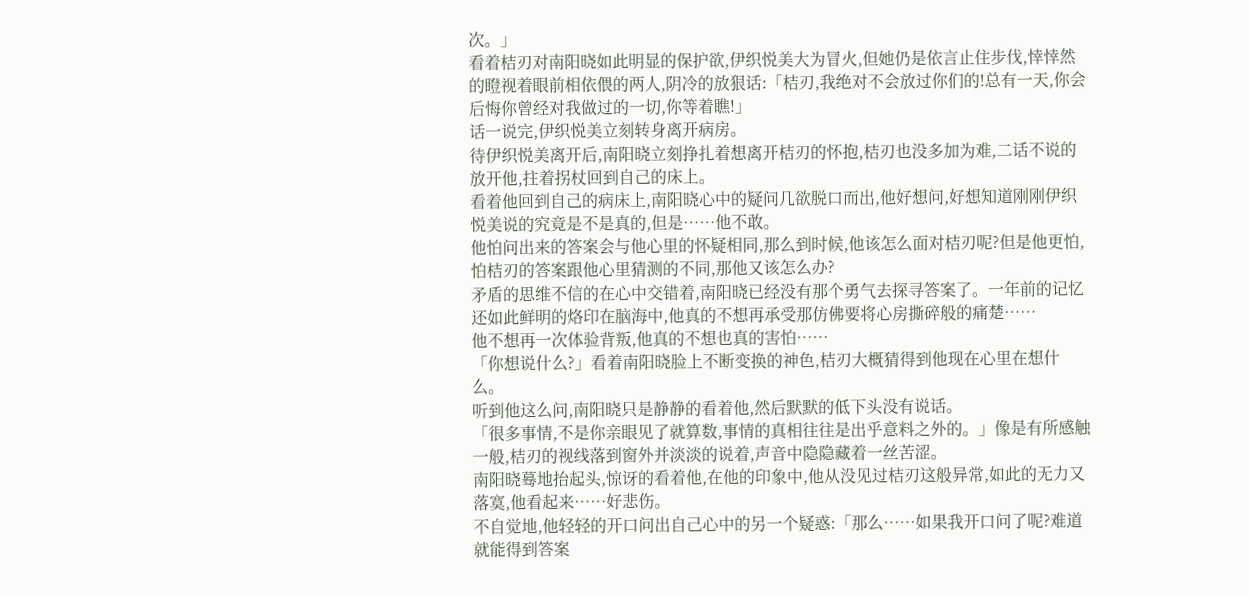次。」
看着桔刃对南阳晓如此明显的保护欲,伊织悦美大为冒火,但她仍是依言止住步伐,悻悻然的瞪视着眼前相依偎的两人,阴冷的放狠话:「桔刃,我绝对不会放过你们的!总有一天,你会后悔你曾经对我做过的一切,你等着瞧!」
话一说完,伊织悦美立刻转身离开病房。
待伊织悦美离开后,南阳晓立刻挣扎着想离开桔刃的怀抱,桔刃也没多加为难,二话不说的放开他,拄着拐杖回到自己的床上。
看着他回到自己的病床上,南阳晓心中的疑问几欲脱口而出,他好想问,好想知道刚刚伊织悦美说的究竟是不是真的,但是……他不敢。
他怕问出来的答案会与他心里的怀疑相同,那么到时候,他该怎么面对桔刃呢?但是他更怕,怕桔刃的答案跟他心里猜测的不同,那他又该怎么办?
矛盾的思维不信的在心中交错着,南阳晓已经没有那个勇气去探寻答案了。一年前的记忆还如此鲜明的烙印在脑海中,他真的不想再承受那仿佛要将心房撕碎般的痛楚……
他不想再一次体验背叛,他真的不想也真的害怕……
「你想说什么?」看着南阳晓脸上不断变换的神色,桔刃大概猜得到他现在心里在想什么。
听到他这么问,南阳晓只是静静的看着他,然后默默的低下头没有说话。
「很多事情,不是你亲眼见了就算数,事情的真相往往是出乎意料之外的。」像是有所感触一般,桔刃的视线落到窗外并淡淡的说着,声音中隐隐藏着一丝苦涩。
南阳晓蓦地抬起头,惊讶的看着他,在他的印象中,他从没见过桔刃这般异常,如此的无力又落寞,他看起来……好悲伤。
不自觉地,他轻轻的开口问出自己心中的另一个疑惑:「那么……如果我开口问了呢?难道就能得到答案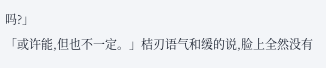吗?」
「或许能,但也不一定。」桔刃语气和缓的说,脸上全然没有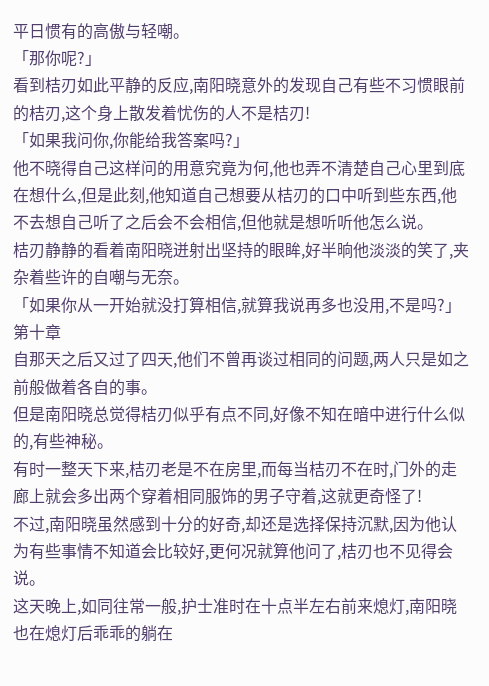平日惯有的高傲与轻嘲。
「那你呢?」
看到桔刃如此平静的反应,南阳晓意外的发现自己有些不习惯眼前的桔刃,这个身上散发着忧伤的人不是桔刃!
「如果我问你,你能给我答案吗?」
他不晓得自己这样问的用意究竟为何,他也弄不清楚自己心里到底在想什么,但是此刻,他知道自己想要从桔刃的口中听到些东西,他不去想自己听了之后会不会相信,但他就是想听听他怎么说。
桔刃静静的看着南阳晓迸射出坚持的眼眸,好半晌他淡淡的笑了,夹杂着些许的自嘲与无奈。
「如果你从一开始就没打算相信,就算我说再多也没用,不是吗?」
第十章
自那天之后又过了四天,他们不曾再谈过相同的问题,两人只是如之前般做着各自的事。
但是南阳晓总觉得桔刃似乎有点不同,好像不知在暗中进行什么似的,有些神秘。
有时一整天下来,桔刃老是不在房里,而每当桔刃不在时,门外的走廊上就会多出两个穿着相同服饰的男子守着,这就更奇怪了!
不过,南阳晓虽然感到十分的好奇,却还是选择保持沉默,因为他认为有些事情不知道会比较好,更何况就算他问了,桔刃也不见得会说。
这天晚上,如同往常一般,护士准时在十点半左右前来熄灯,南阳晓也在熄灯后乖乖的躺在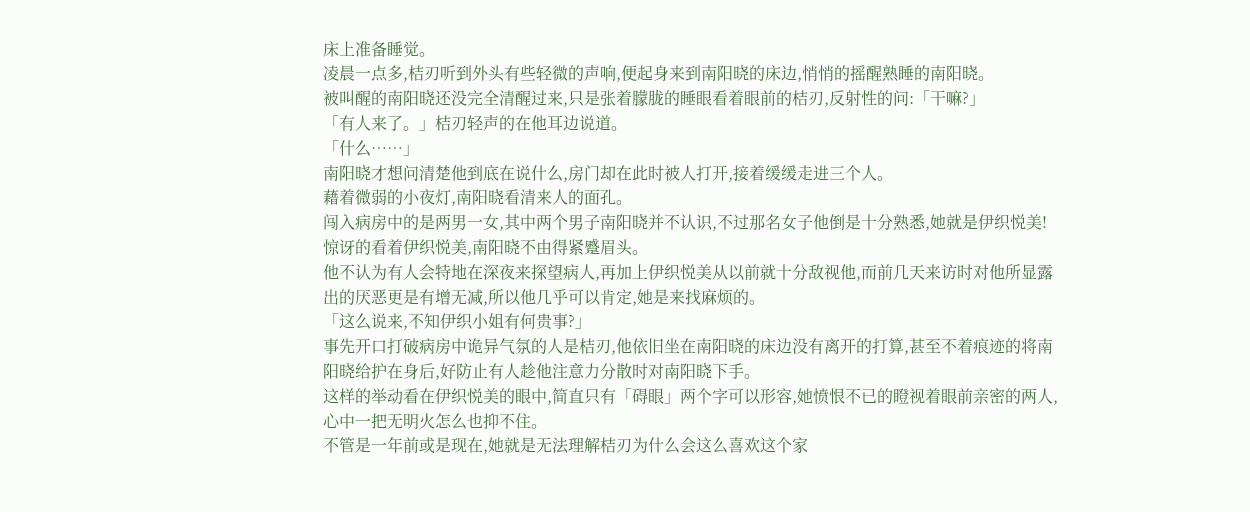床上准备睡觉。
凌晨一点多,桔刃听到外头有些轻微的声响,便起身来到南阳晓的床边,悄悄的摇醒熟睡的南阳晓。
被叫醒的南阳晓还没完全清醒过来,只是张着朦胧的睡眼看着眼前的桔刃,反射性的问:「干嘛?」
「有人来了。」桔刃轻声的在他耳边说道。
「什么……」
南阳晓才想问清楚他到底在说什么,房门却在此时被人打开,接着缓缓走进三个人。
藉着微弱的小夜灯,南阳晓看清来人的面孔。
闯入病房中的是两男一女,其中两个男子南阳晓并不认识,不过那名女子他倒是十分熟悉,她就是伊织悦美!
惊讶的看着伊织悦美,南阳晓不由得紧蹙眉头。
他不认为有人会特地在深夜来探望病人,再加上伊织悦美从以前就十分敌视他,而前几天来访时对他所显露出的厌恶更是有增无减,所以他几乎可以肯定,她是来找麻烦的。
「这么说来,不知伊织小姐有何贵事?」
事先开口打破病房中诡异气氛的人是桔刃,他依旧坐在南阳晓的床边没有离开的打算,甚至不着痕迹的将南阳晓给护在身后,好防止有人趁他注意力分散时对南阳晓下手。
这样的举动看在伊织悦美的眼中,简直只有「碍眼」两个字可以形容,她愤恨不已的瞪视着眼前亲密的两人,心中一把无明火怎么也抑不住。
不管是一年前或是现在,她就是无法理解桔刃为什么会这么喜欢这个家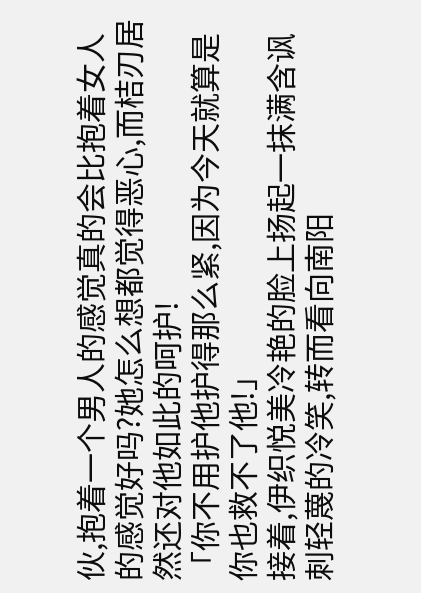伙,抱着一个男人的感觉真的会比抱着女人的感觉好吗?她怎么想都觉得恶心,而桔刃居然还对他如此的呵护!
「你不用护他护得那么紧,因为今天就算是你也救不了他!」
接着,伊织悦美冷艳的脸上扬起一抹满含讽刺轻蔑的冷笑,转而看向南阳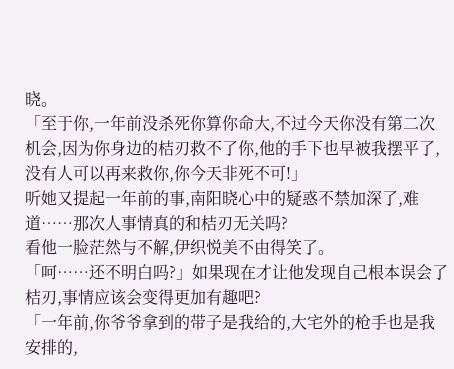晓。
「至于你,一年前没杀死你算你命大,不过今天你没有第二次机会,因为你身边的桔刃救不了你,他的手下也早被我摆平了,没有人可以再来救你,你今天非死不可!」
听她又提起一年前的事,南阳晓心中的疑惑不禁加深了,难道……那次人事情真的和桔刃无关吗?
看他一脸茫然与不解,伊织悦美不由得笑了。
「呵……还不明白吗?」如果现在才让他发现自己根本误会了桔刃,事情应该会变得更加有趣吧?
「一年前,你爷爷拿到的带子是我给的,大宅外的枪手也是我安排的,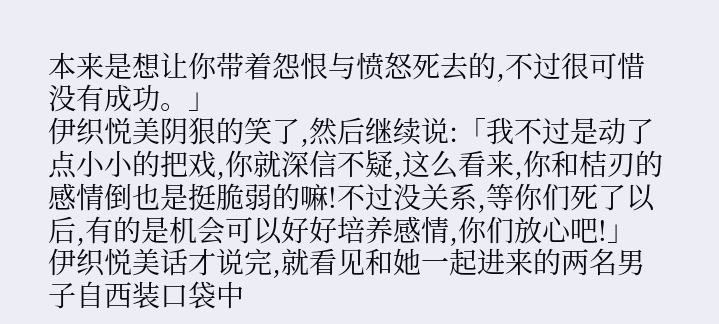本来是想让你带着怨恨与愤怒死去的,不过很可惜没有成功。」
伊织悦美阴狠的笑了,然后继续说:「我不过是动了点小小的把戏,你就深信不疑,这么看来,你和桔刃的感情倒也是挺脆弱的嘛!不过没关系,等你们死了以后,有的是机会可以好好培养感情,你们放心吧!」
伊织悦美话才说完,就看见和她一起进来的两名男子自西装口袋中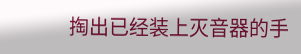掏出已经装上灭音器的手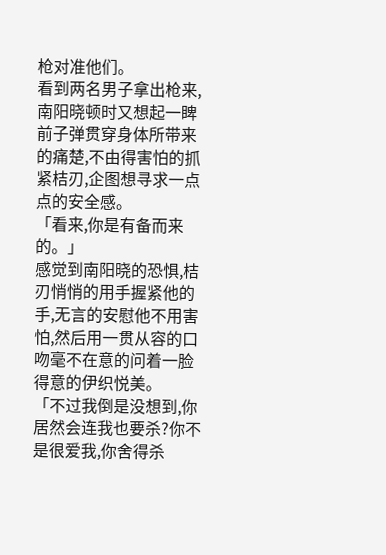枪对准他们。
看到两名男子拿出枪来,南阳晓顿时又想起一睥前子弹贯穿身体所带来的痛楚,不由得害怕的抓紧桔刃,企图想寻求一点点的安全感。
「看来,你是有备而来的。」
感觉到南阳晓的恐惧,桔刃悄悄的用手握紧他的手,无言的安慰他不用害怕,然后用一贯从容的口吻毫不在意的问着一脸得意的伊织悦美。
「不过我倒是没想到,你居然会连我也要杀?你不是很爱我,你舍得杀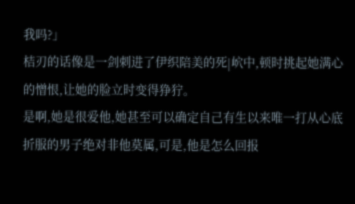我吗?」
桔刃的话像是一剑刺进了伊织陪美的死|岤中,顿时挑起她满心的憎恨,让她的脸立时变得狰狞。
是啊,她是很爱他,她甚至可以确定自己有生以来唯一打从心底折服的男子绝对非他莫属,可是,他是怎么回报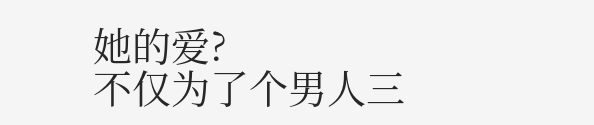她的爱?
不仅为了个男人三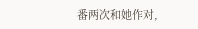番两次和她作对,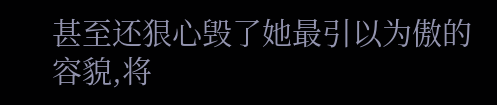甚至还狠心毁了她最引以为傲的容貌,将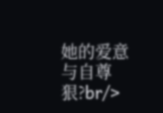她的爱意与自尊狠?br/>